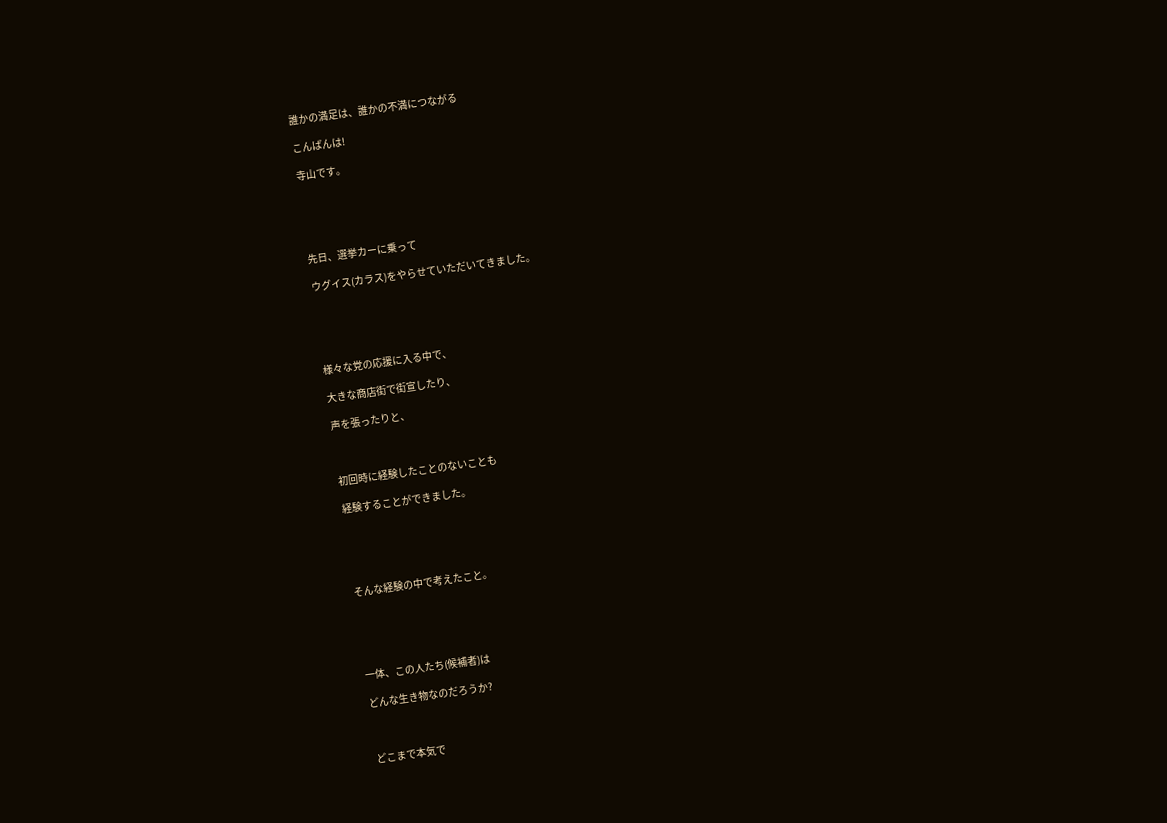誰かの満足は、誰かの不満につながる

こんばんは!

寺山です。





先日、選挙カーに乗って

ウグイス(カラス)をやらせていただいてきました。





様々な党の応援に入る中で、

大きな商店街で街宣したり、

声を張ったりと、



初回時に経験したことのないことも

経験することができました。





そんな経験の中で考えたこと。





一体、この人たち(候補者)は

どんな生き物なのだろうか?



どこまで本気で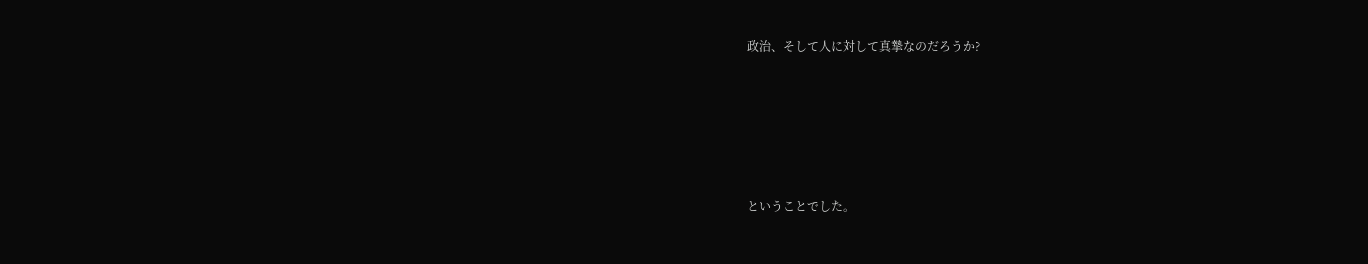政治、そして人に対して真摯なのだろうか?





ということでした。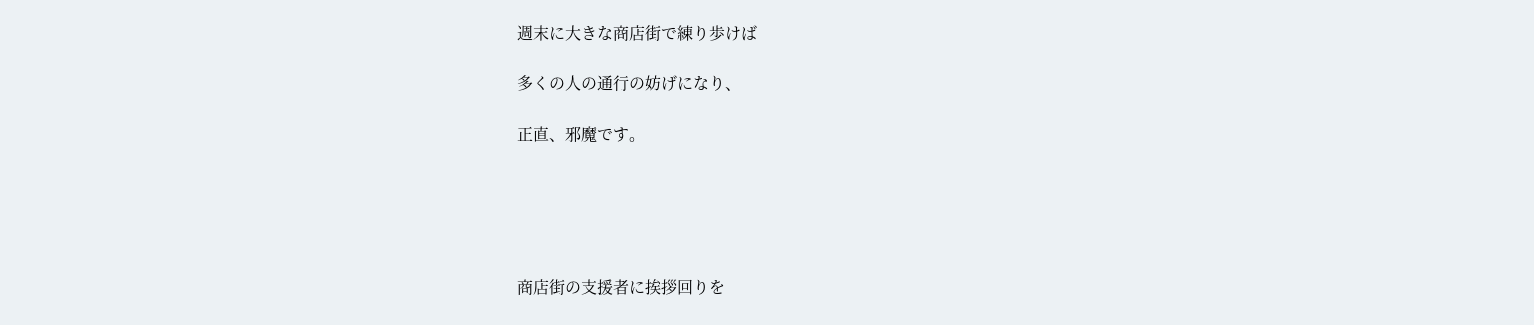週末に大きな商店街で練り歩けば

多くの人の通行の妨げになり、

正直、邪魔です。





商店街の支援者に挨拶回りを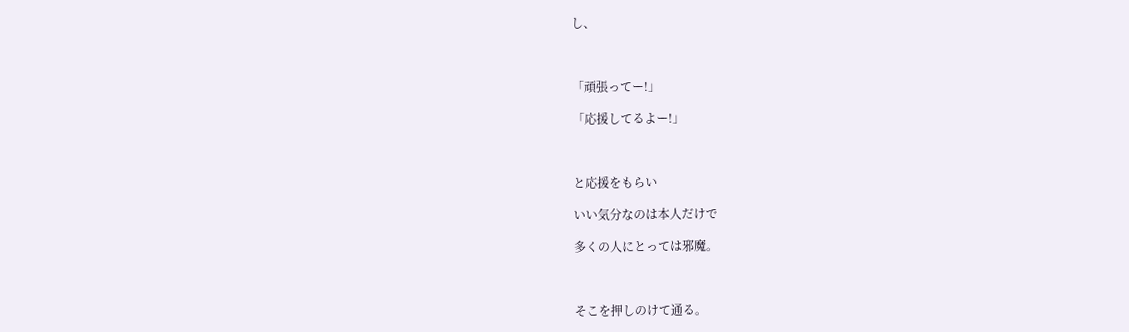し、



「頑張ってー!」

「応援してるよー!」



と応援をもらい

いい気分なのは本人だけで

多くの人にとっては邪魔。



そこを押しのけて通る。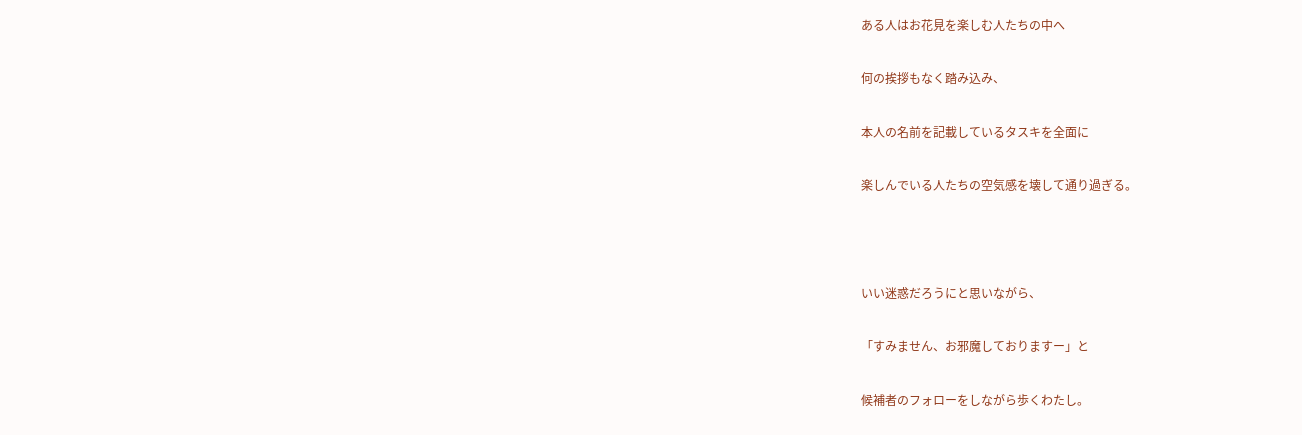ある人はお花見を楽しむ人たちの中へ

何の挨拶もなく踏み込み、

本人の名前を記載しているタスキを全面に

楽しんでいる人たちの空気感を壊して通り過ぎる。



いい迷惑だろうにと思いながら、

「すみません、お邪魔しておりますー」と

候補者のフォローをしながら歩くわたし。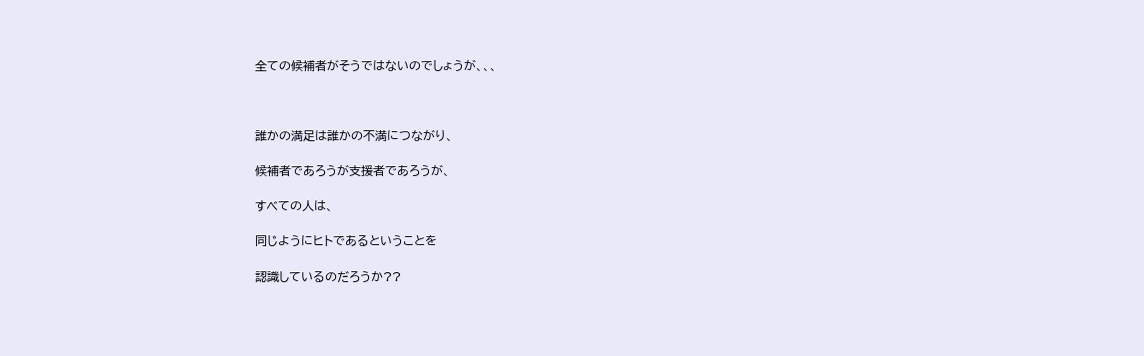全ての候補者がそうではないのでしょうが、、、



誰かの満足は誰かの不満につながり、

候補者であろうが支援者であろうが、

すべての人は、

同じようにヒトであるということを

認識しているのだろうか??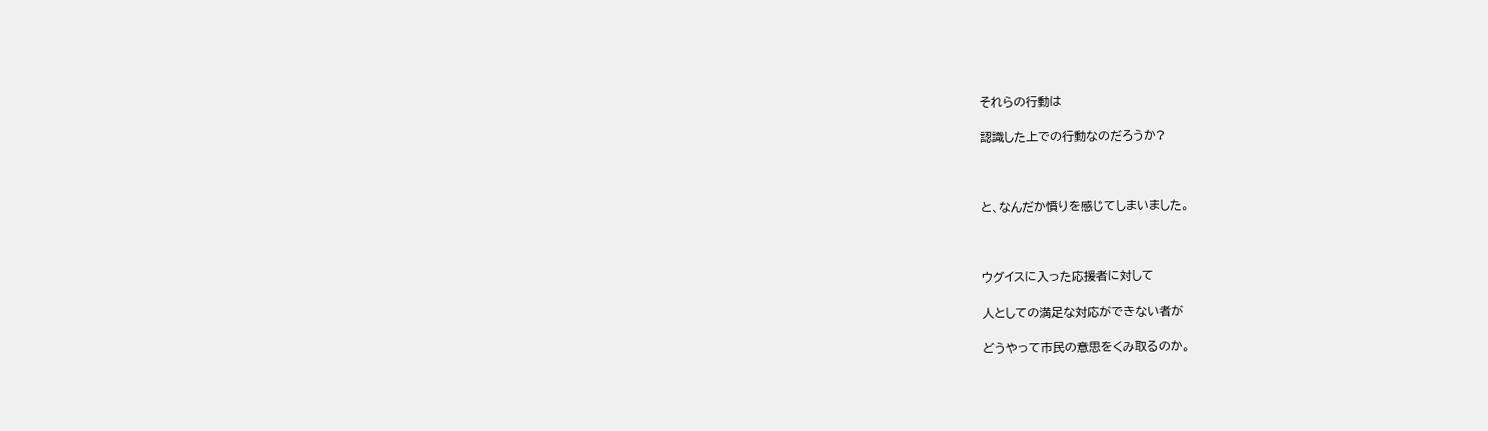それらの行動は

認識した上での行動なのだろうか?



と、なんだか憤りを感じてしまいました。



ウグイスに入った応援者に対して

人としての満足な対応ができない者が

どうやって市民の意思をくみ取るのか。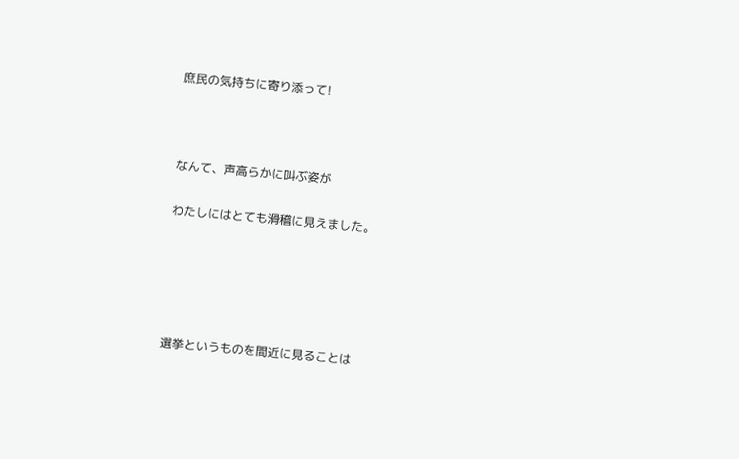庶民の気持ちに寄り添って!



なんて、声高らかに叫ぶ姿が

わたしにはとても滑稽に見えました。





選挙というものを間近に見ることは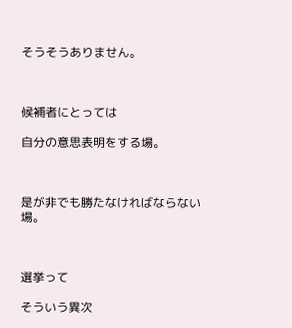そうそうありません。



候補者にとっては

自分の意思表明をする場。



是が非でも勝たなければならない場。



選挙って

そういう異次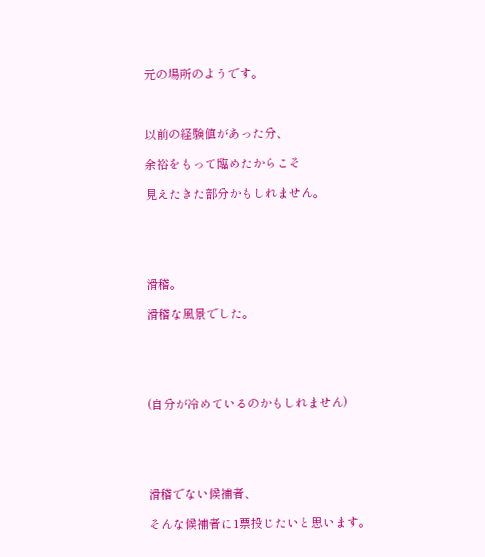元の場所のようです。



以前の経験値があった分、

余裕をもって臨めたからこそ

見えたきた部分かもしれません。





滑稽。

滑稽な風景でした。





(自分が冷めているのかもしれません)





滑稽でない候補者、

そんな候補者に1票投じたいと思います。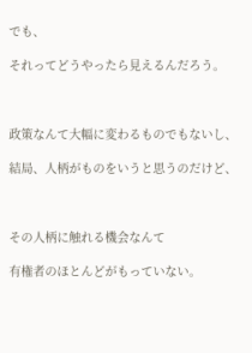でも、

それってどうやったら見えるんだろう。



政策なんて大幅に変わるものでもないし、

結局、人柄がものをいうと思うのだけど、



その人柄に触れる機会なんて

有権者のほとんどがもっていない。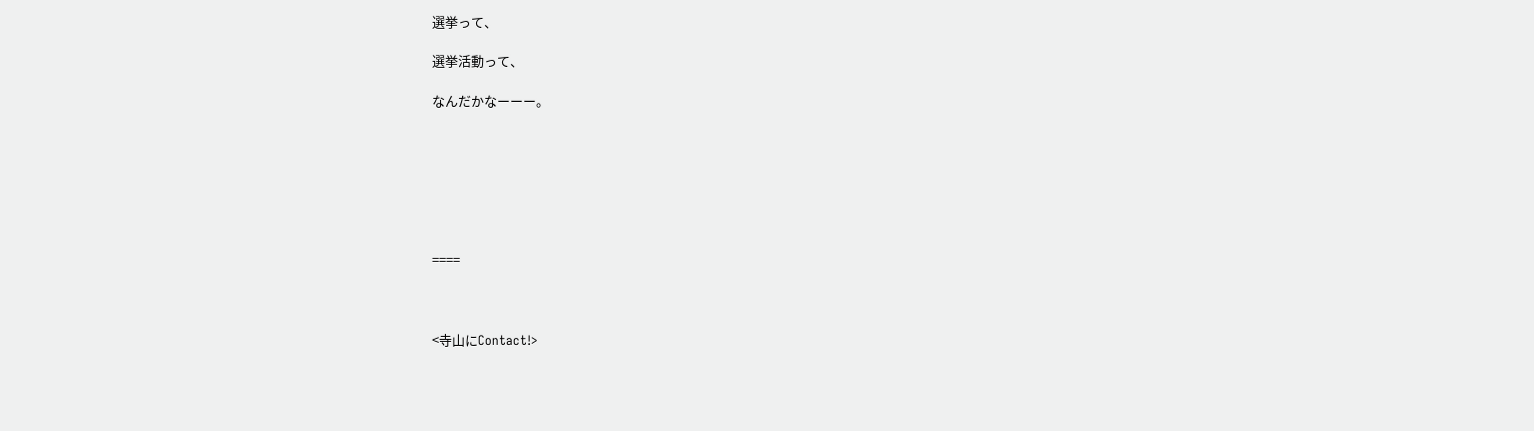選挙って、

選挙活動って、

なんだかなーーー。







====



<寺山にContact!>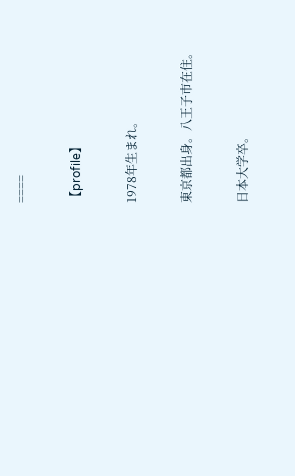====

【profile】

1978年生まれ。

東京都出身。八王子市在住。

日本大学卒。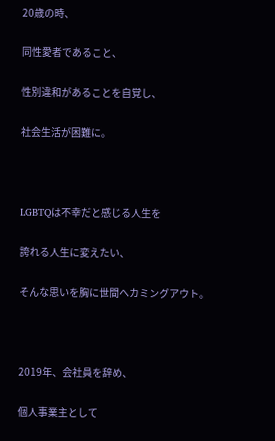20歳の時、

同性愛者であること、

性別違和があることを自覚し、

社会生活が困難に。



LGBTQは不幸だと感じる人生を

誇れる人生に変えたい、

そんな思いを胸に世間へカミングアウト。



2019年、会社員を辞め、

個人事業主として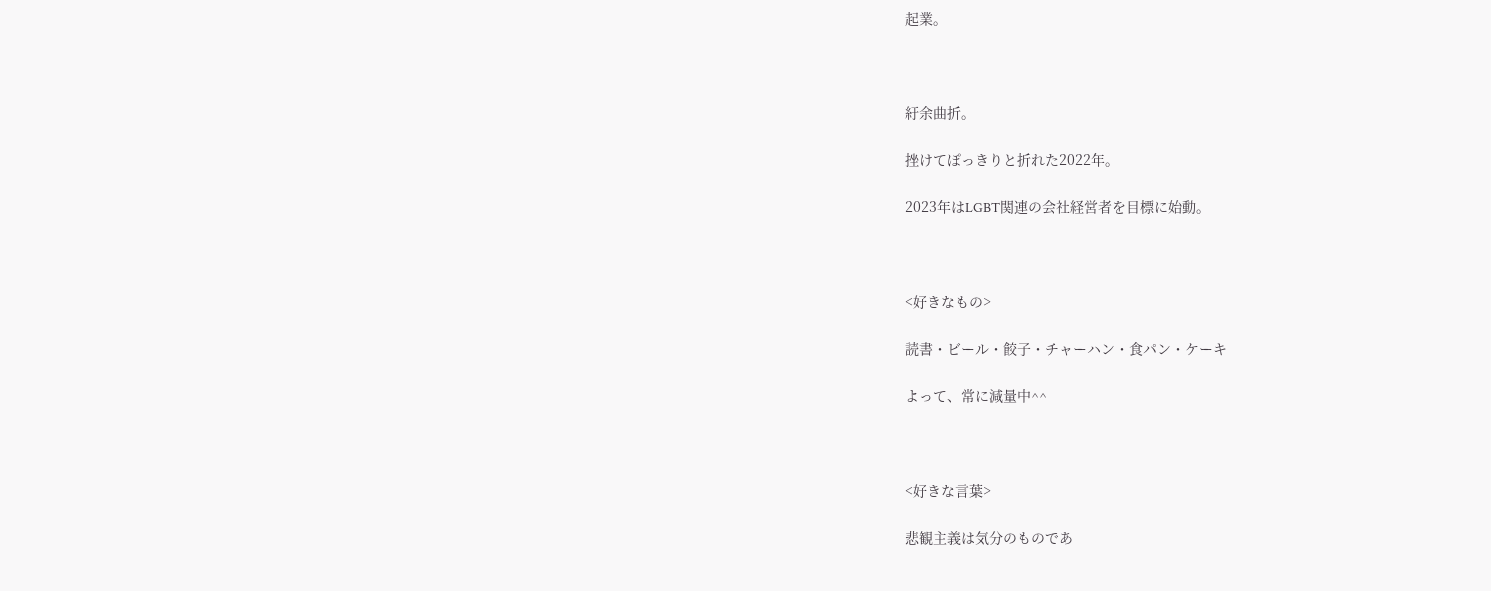起業。



紆余曲折。

挫けてぽっきりと折れた2022年。

2023年はLGBT関連の会社経営者を目標に始動。



<好きなもの>

読書・ビール・餃子・チャーハン・食パン・ケーキ

よって、常に減量中^^



<好きな言葉>

悲観主義は気分のものであ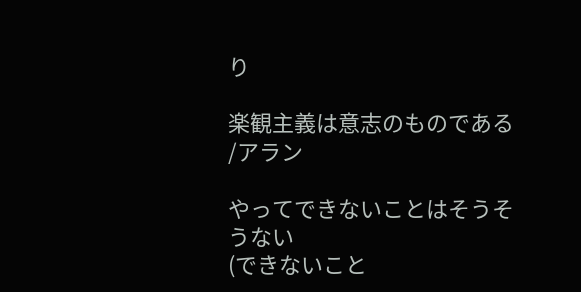り

楽観主義は意志のものである
/アラン

やってできないことはそうそうない
(できないこと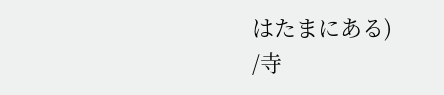はたまにある)
/寺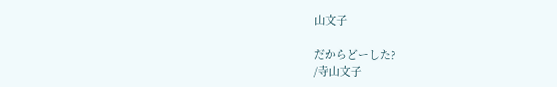山文子

だからどーした?
/寺山文子